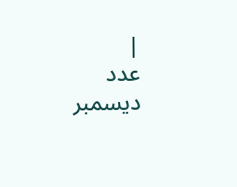|
عدد
ديسمبر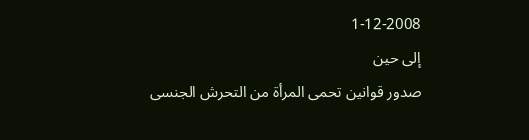1-12-2008
إلى حين
صدور قوانين تحمى المرأة من التحرش الجنسى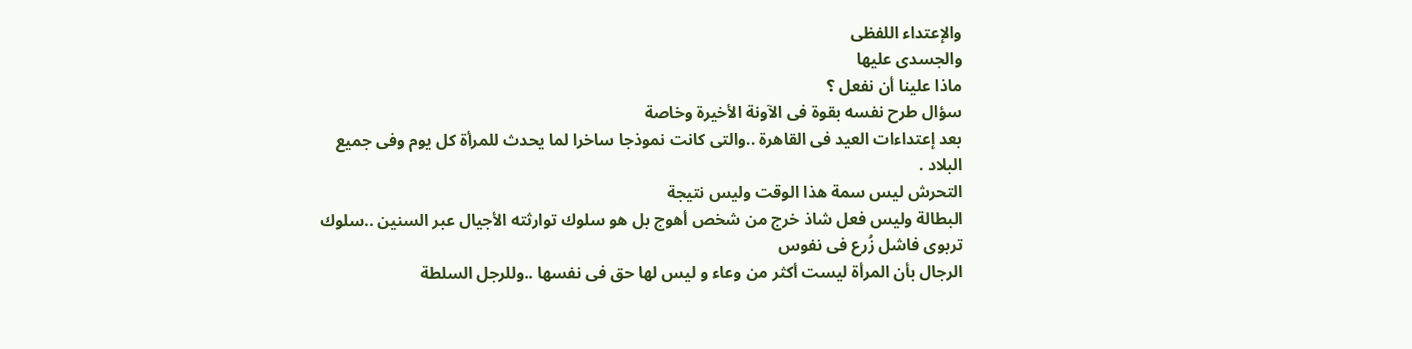والإعتداء اللفظى
والجسدى عليها
ماذا علينا أن نفعل ؟
سؤال طرح نفسه بقوة فى الآونة الأخيرة وخاصة
بعد إعتداءات العيد فى القاهرة ..والتى كانت نموذجا ساخرا لما يحدث للمرأة كل يوم وفى جميع
البلاد .
التحرش ليس سمة هذا الوقت وليس نتيجة
البطالة وليس فعل شاذ خرج من شخص أهوج بل هو سلوك توارثته الأجيال عبر السنين ..سلوك تربوى فاشل زُرع فى نفوس
الرجال بأن المرأة ليست أكثر من وعاء و ليس لها حق فى نفسها ..وللرجل السلطة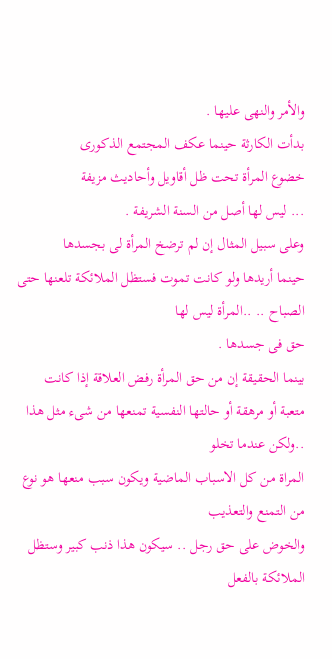والأمر والنهى عليها .
بدأت الكارثة حينما عكف المجتمع الذكورى
خضوع المرأة تحت ظل أقاويل وأحاديث مزيفة
... ليس لها أصل من السنة الشريفة .
وعلى سبيل المثال إن لم ترضخ المرأة لى بجسدها
حينما أريدها ولو كانت تموت فستظل الملائكة تلعنها حتى الصباح .. ..المرأة ليس لها
حق فى جسدها .
بينما الحقيقة إن من حق المرأة رفض العلاقة إذا كانت
متعبة أو مرهقة أو حالتها النفسية تمنعها من شىء مثل هذا ..ولكن عندما تخلو
المراة من كل الاسباب الماضية ويكون سبب منعها هو نوع من التمنع والتعذيب
والخوض على حق رجل .. سيكون هذا ذنب كبير وستظل الملائكة بالفعل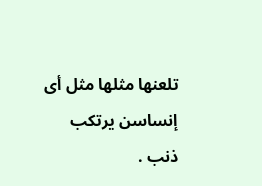تلعنها مثلها مثل أى إنساسن يرتكب ذنب .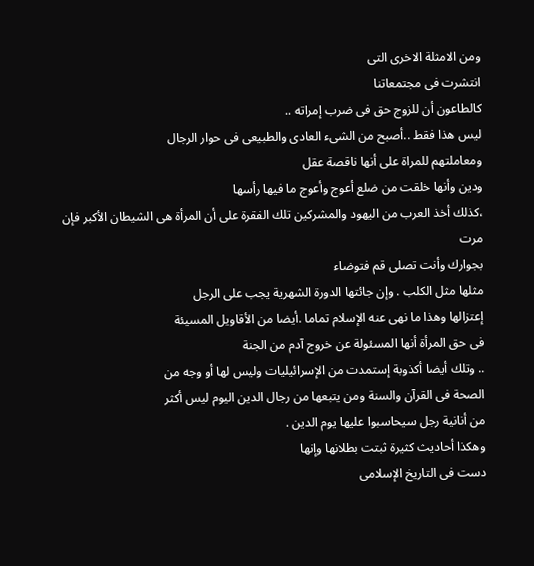ومن الامثلة الاخرى التى
انتشرت فى مجتمعاتنا
كالطاعون أن للزوج حق فى ضرب إمراته ..
ليس هذا فقط ..أصبح من الشىء العادى والطبيعى فى حوار الرجال
ومعاملتهم للمراة على أنها ناقصة عقل
ودين وأنها خلقت من ضلع أعوج وأعوج ما فيها رأسها
،كذلك أخذ العرب من اليهود والمشركين تلك الفقرة على أن المرأة هى الشيطان الأكبر فإن مرت
بجوارك وأنت تصلى قم فتوضاء
مثلها مثل الكلب . وإن جائتها الدورة الشهرية يجب على الرجل
إعتزالها وهذا ما نهى عنه الإسلام تماما .أيضا من الأقاويل المسيئة
فى حق المرأة أنها المسئولة عن خروج آدم من الجنة
.. وتلك أيضا أكذوبة إستمدت من الإسرائيليات وليس لها أو وجه من
الصحة فى القرآن والسنة ومن يتبعها من رجال الدين اليوم ليس أكثر
من أنانية رجل سيحاسبوا عليها يوم الدين .
وهكذا أحاديث كثيرة ثبتت بطلانها وإنها
دست فى التاريخ الإسلامى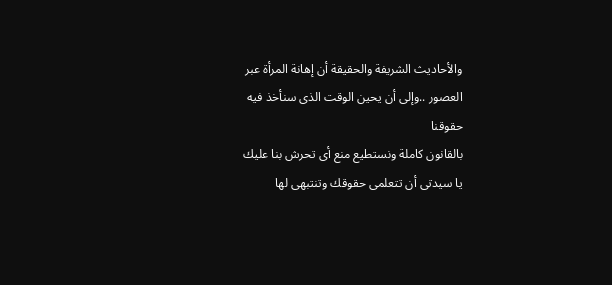والأحاديث الشريفة والحقيقة أن إهانة المرأة عبر
العصور ..وإلى أن يحين الوقت الذى سنأخذ فيه حقوقنا
بالقانون كاملة ونستطيع منع أى تحرش بنا عليك
يا سيدتى أن تتعلمى حقوقك وتنتبهى لها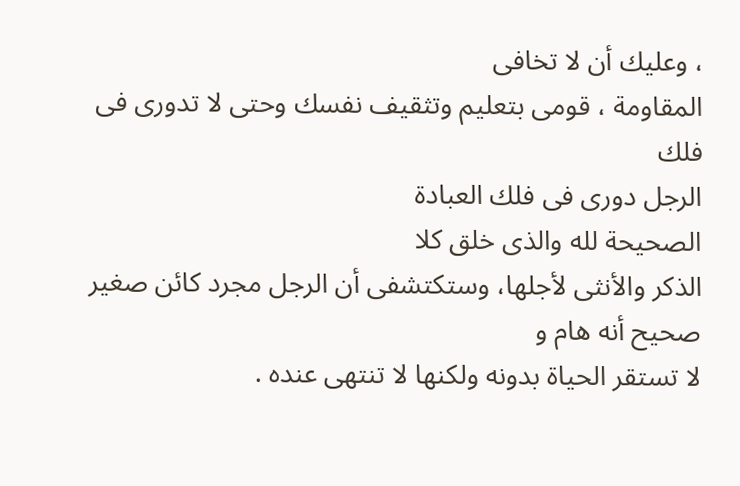، وعليك أن لا تخافى
المقاومة ، قومى بتعليم وتثقيف نفسك وحتى لا تدورى فى فلك
الرجل دورى فى فلك العبادة
الصحيحة لله والذى خلق كلا
الذكر والأنثى لأجلها، وستكتشفى أن الرجل مجرد كائن صغير
صحيح أنه هام و
لا تستقر الحياة بدونه ولكنها لا تنتهى عنده .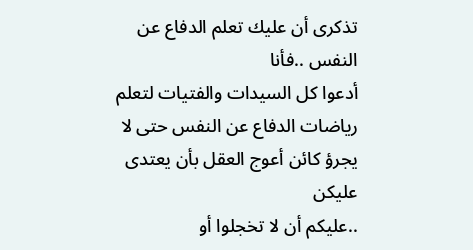تذكرى أن عليك تعلم الدفاع عن النفس ..فأنا
أدعوا كل السيدات والفتيات لتعلم رياضات الدفاع عن النفس حتى لا يجرؤ كائن أعوج العقل بأن يعتدى عليكن
..عليكم أن لا تخجلوا أو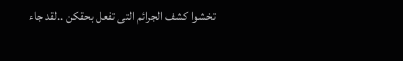تخشوا كشف الجرائم التى تفعل بحقكن ..لقد جاء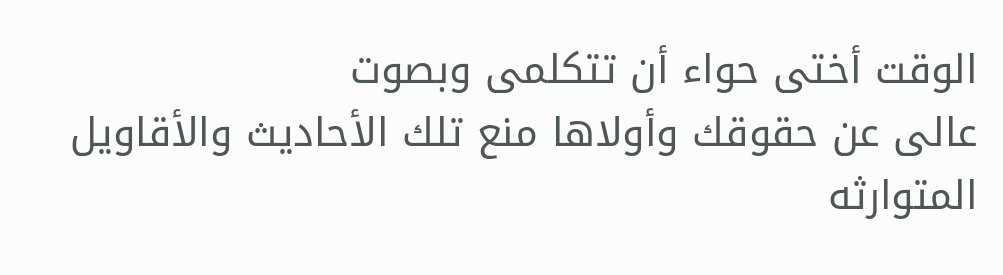الوقت أختى حواء أن تتكلمى وبصوت
عالى عن حقوقك وأولاها منع تلك الأحاديث والأقاويل المتوارثه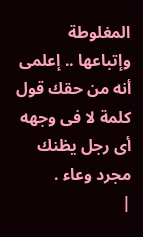المغلوطة
وإتباعها .. إعلمى أنه من حقك قول
كلمة لا فى وجهه أى رجل يظنك مجرد وعاء .
|